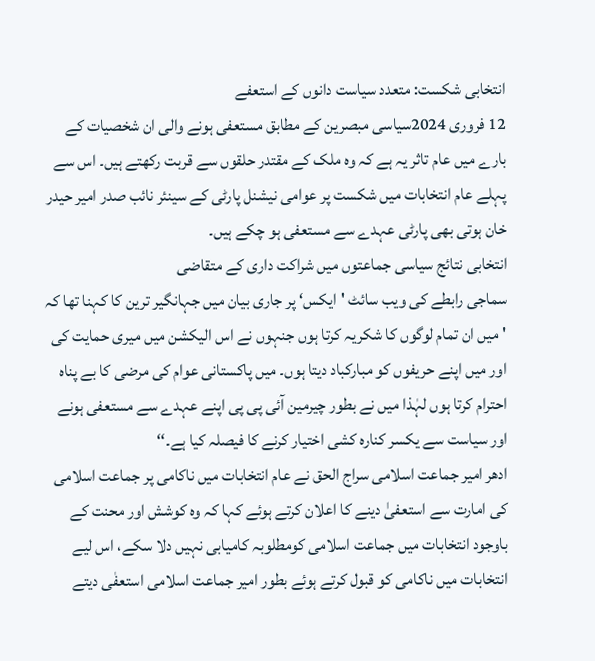انتخابی شکست: متعدد سیاست دانوں کے استعفے
12 فروری 2024سیاسی مبصرین کے مطابق مستعفی ہونے والی ان شخصیات کے بارے میں عام تاثر یہ ہے کہ وہ ملک کے مقتدر حلقوں سے قربت رکھتے ہیں۔ اس سے پہلے عام انتخابات میں شکست پر عوامی نیشنل پارٹی کے سینئر نائب صدر امیر حیدر خان ہوتی بھی پارٹی عہدے سے مستعفی ہو چکے ہیں۔
انتخابی نتائج سیاسی جماعتوں میں شراکت داری کے متقاضی
سماجی رابطے کی ویب سائٹ 'ایکس‘ پر جاری بیان میں جہانگیر ترین کا کہنا تھا کہ 'میں ان تمام لوگوں کا شکریہ کرتا ہوں جنہوں نے اس الیکشن میں میری حمایت کی اور میں اپنے حریفوں کو مبارکباد دیتا ہوں۔ میں پاکستانی عوام کی مرضی کا بے پناہ احترام کرتا ہوں لہٰذا میں نے بطور چیرمین آئی پی پی اپنے عہدے سے مستعفی ہونے اور سیاست سے یکسر کنارہ کشی اختیار کرنے کا فیصلہ کیا ہے۔‘‘
ادھر امیر جماعت اسلامی سراج الحق نے عام انتخابات میں ناکامی پر جماعت اسلامی کی امارت سے استعفیٰ دینے کا اعلان کرتے ہوئے کہا کہ وہ کوشش اور محنت کے باوجود انتخابات میں جماعت اسلامی کومطلوبہ کامیابی نہیں دلا سکے، اس لیے انتخابات میں ناکامی کو قبول کرتے ہوئے بطور امیر جماعت اسلامی استعفٰی دیتے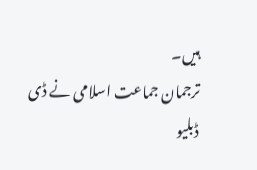ہیں۔
ترجمان جماعت اسلامی نے ڈی ڈبلیو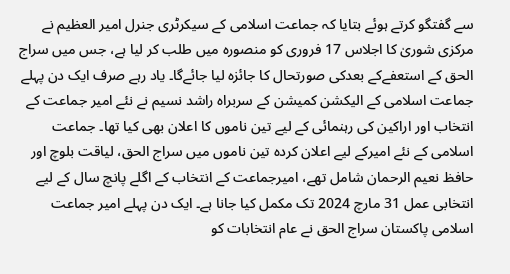سے گفتگو کرتے ہوئے بتایا کہ جماعت اسلامی کے سیکرٹری جنرل امیر العظیم نے مرکزی شوریٰ کا اجلاس 17 فروری کو منصورہ میں طلب کر لیا ہے، جس میں سراج الحق کے استعفےکے بعدکی صورتحال کا جائزہ لیا جائےگا۔ یاد رہے صرف ایک دن پہلے جماعت اسلامی کے الیکشن کمیشن کے سربراہ راشد نسیم نے نئے امیر جماعت کے انتخاب اور اراکین کی رہنمائی کے لیے تین ناموں کا اعلان بھی کیا تھا۔ جماعت اسلامی کے نئے امیرکے لیے اعلان کردہ تین ناموں میں سراج الحق، لیاقت بلوچ اور حافظ نعیم الرحمان شامل تھے، امیرجماعت کے انتخاب کے اگلے پانچ سال کے لیے انتخابی عمل 31 مارچ 2024 تک مکمل کیا جانا ہے۔ ایک دن پہلے امیر جماعت اسلامی پاکستان سراج الحق نے عام انتخابات کو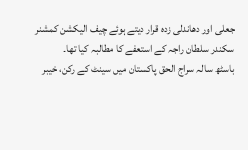جعلی اور دھاندلی زدہ قرار دیتے ہوئے چیف الیکشن کمشنر سکندر سلطان راجہ کے استعفے کا مطالبہ کیا تھا۔
باسٹھ سالہ سراج الحق پاکستان میں سینٹ کے رکن، خیبر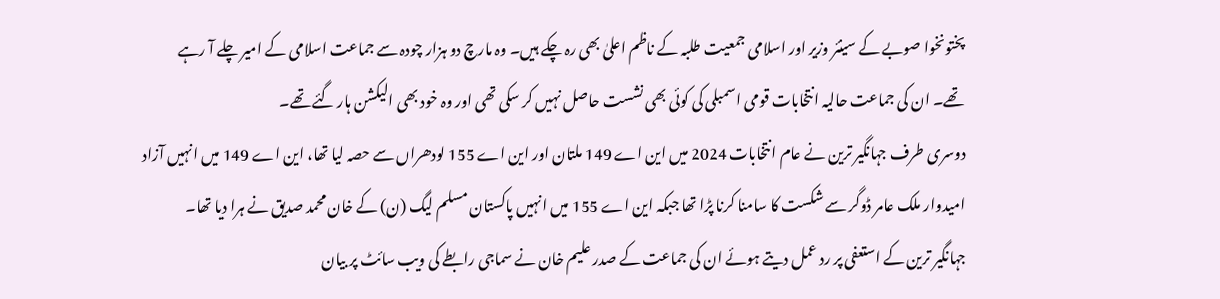پختونخوا صوبے کے سینئر وزیر اور اسلامی جمعیت طلبہ کے ناظم اعلیٰ بھی رہ چکے ہیں۔ وہ مارچ دو ہزار چودہ سے جماعت اسلامی کے امیر چلے آ رہے تھے۔ ان کی جماعت حالیہ انتخابات قومی اسمبلی کی کوئی بھی نشست حاصل نہیں کر سکی تھی اور وہ خود بھی الیکشن ہار گئے تھے۔
دوسری طرف جہانگیر ترین نے عام انتخابات 2024 میں این اے 149 ملتان اور این اے 155 لودھراں سے حصہ لیا تھا، این اے 149 میں انہیں آزاد امیدوار ملک عامر ڈوگر سے شکست کا سامنا کرنا پڑا تھا جبکہ این اے 155 میں انہیں پاکستان مسلم لیگ (ن) کے خان محمد صدیق نے ہرا دیا تھا۔
جہانگیر ترین کے استعفی پر رد عمل دیتے ہوئے ان کی جماعت کے صدر علیم خان نے سماجی رابطے کی ویب سائٹ پر بیان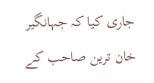جاری کیا کہ جہانگیر خان ترین صاحب کے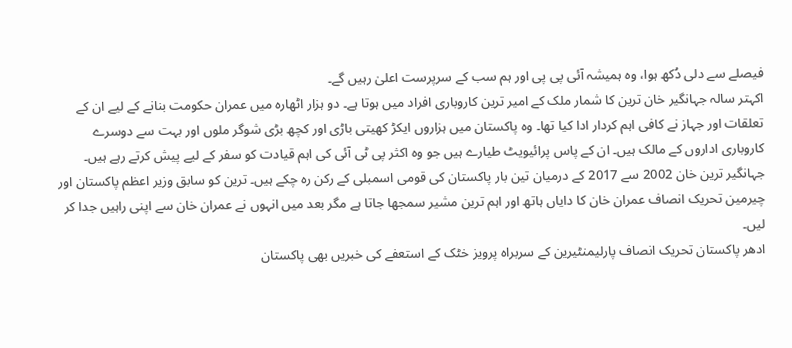فیصلے سے دلی دُکھ ہوا، وہ ہمیشہ آئی پی پی اور ہم سب کے سرپرست اعلیٰ رہیں گے۔
اکہتر سالہ جہانگیر خان ترین کا شمار ملک کے امیر ترین کاروباری افراد میں ہوتا ہے۔ دو ہزار اٹھارہ میں عمران حکومت بنانے کے لیے ان کے تعلقات اور جہاز نے کافی اہم کردار ادا کیا تھا۔ وہ پاکستان میں ہزاروں ایکڑ کھیتی باڑی اور کچھ بڑی شوگر ملوں اور بہت سے دوسرے کاروباری اداروں کے مالک ہیں۔ ان کے پاس پرائیویٹ طیارے ہیں جو وہ اکثر پی ٹی آئی کی اہم قیادت کو سفر کے لیے پیش کرتے رہے ہیں۔ جہانگیر ترین خان 2002 سے 2017 کے درمیان تین بار پاکستان کی قومی اسمبلی کے رکن رہ چکے ہیں۔ ترین کو سابق وزیر اعظم پاکستان اور چیرمین تحریک انصاف عمران خان کا دایاں ہاتھ اور اہم ترین مشیر سمجھا جاتا ہے مگر بعد میں انہوں نے عمران خان سے اپنی راہیں جدا کر لیں۔
ادھر پاکستان تحریک انصاف پارلیمنٹیرین کے سربراہ پرویز خٹک کے استعفے کی خبریں بھی پاکستان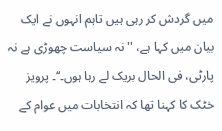میں گردش کر رہی ہیں تاہم انہوں نے ایک بیان میں کہا ہے، ''نہ سیاست چھوڑی ہے نہ پارٹی، فی الحال بریک لے رہا ہوں۔‘‘۔ پرویز خٹک کا کہنا تھا کہ انتخابات میں عوام کے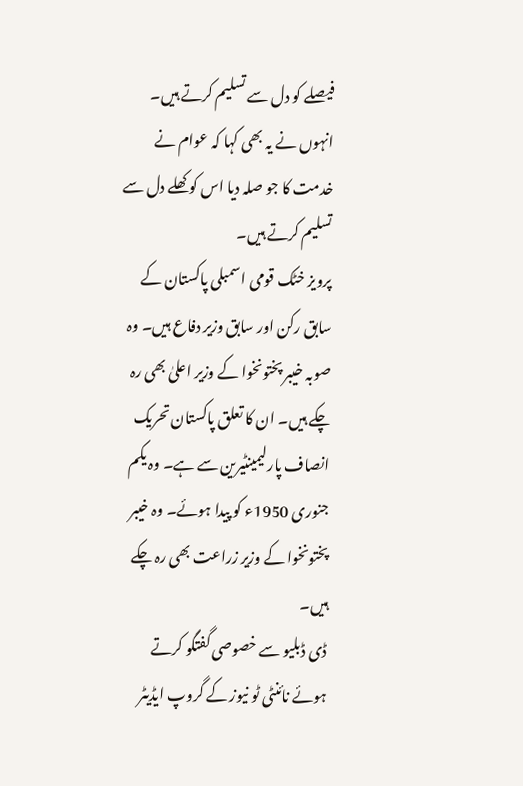فیصلے کو دل سے تسلیم کرتے ہیں۔ انہوں نے یہ بھی کہا کہ عوام نے خدمت کا جو صلہ دیا اس کو کھلے دل سے تسلیم کرتے ہیں۔
پرویز خٹک قومی اسمبلی پاکستان کے سابق رکن اور سابق وزیر دفاع ہیں۔ وہ صوبہ خیبر پختونخوا کے وزیر اعلیٰ بھی رہ چکے ہیں۔ ان کا تعلق پاکستان تحریک انصاف پارلیمینٹیرین سے ہے۔ وہ یکم جنوری 1950ء کو پیدا ہوئے۔ وہ خیبر پختونخوا کے وزیر زراعت بھی رہ چکے ہیں۔
ڈی ڈبلیو سے خصوصی گفتگو کرتے ہوئے نائنٹی ٹو نیوز کے گروپ ایڈیٹر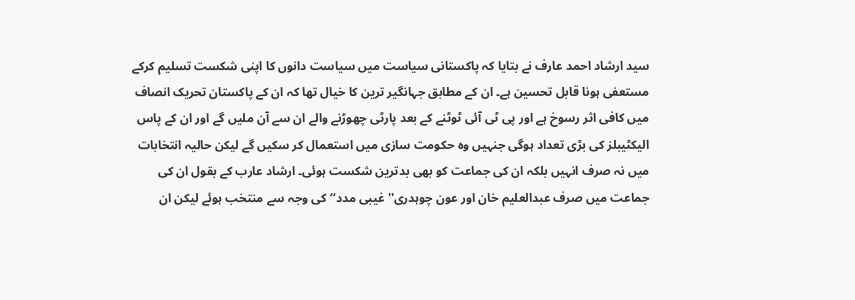سید ارشاد احمد عارف نے بتایا کہ پاکستانی سیاست میں سیاست دانوں کا اپنی شکست تسلیم کرکے مستعفی ہونا قابل تحسین ہے۔ ان کے مطابق جہانگیر ترین کا خیال تھا کہ ان کے پاکستان تحریک انصاف میں کافی اثر رسوخ ہے اور پی ٹی آئی ٹوٹنے کے بعد پارٹی چھوڑنے والے ان سے آن ملیں گے اور ان کے پاس الیکٹیبلز کی بڑی تعداد ہوگی جنہیں وہ حکومت سازی میں استعمال کر سکیں گے لیکن حالیہ انتخابات میں نہ صرف انہیں بلکہ ان کی جماعت کو بھی بدترین شکست ہوئی۔ ارشاد عارب کے بقول ان کی جماعت میں صرف عبدالعلیم خان اور عون چوہدری''غیبی مدد‘‘ کی وجہ سے منتخب ہوئے لیکن ان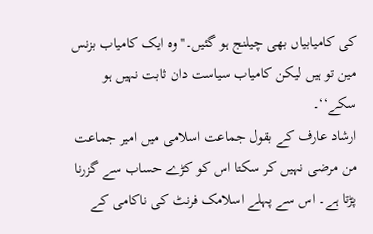کی کامیابیاں بھی چیلنج ہو گئیں۔'' وہ ایک کامیاب بزنس مین تو ہیں لیکن کامیاب سیاست دان ثابت نہیں ہو سکے‘‘۔
ارشاد عارف کے بقول جماعت اسلامی میں امیر جماعت من مرضی نہیں کر سکتا اس کو کڑے حساب سے گزرنا پڑتا ہے۔ اس سے پہلے اسلامک فرنٹ کی ناکامی کے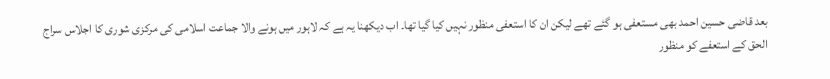بعد قاضی حسین احمد بھی مستعفی ہو گئے تھے لیکن ان کا استعفی منظور نہیں کیا گیا تھا۔ اب دیکھنا یہ ہے کہ لاہور میں ہونے والا جماعت اسلامی کی مرکزی شوری کا اجلاس سراج الحق کے استعفے کو منظور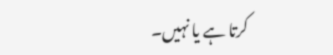کرتا ہے یا نہیں۔